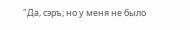"Да, сэръ; но у меня не было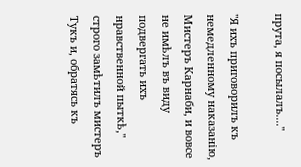прута, я посылалъ...."

"Я ихъ приговорилъ къ немедленному наказанію, Мистеръ Карнаби, и вовсе не имѣлъ въ виду подвергать ихъ нравственной пыткѣ," строго замѣтилъ мистеръ Тукъ и, обратясь къ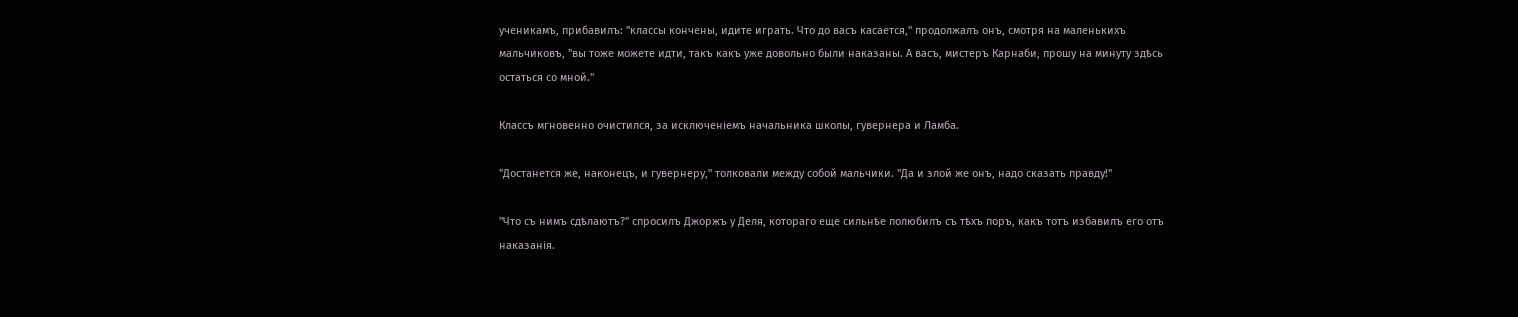ученикамъ, прибавилъ: "классы кончены, идите играть. Что до васъ касается," продолжалъ онъ, смотря на маленькихъ мальчиковъ, "вы тоже можете идти, такъ какъ уже довольно были наказаны. А васъ, мистеръ Карнаби, прошу на минуту здѣсь остаться со мной."

Классъ мгновенно очистился, за исключеніемъ начальника школы, гувернера и Ламба.

"Достанется же, наконецъ, и гувернеру," толковали между собой мальчики. "Да и злой же онъ, надо сказать правду!"

"Что съ нимъ сдѣлаютъ?" спросилъ Джоржъ у Деля, котораго еще сильнѣе полюбилъ съ тѣхъ поръ, какъ тотъ избавилъ его отъ наказанія.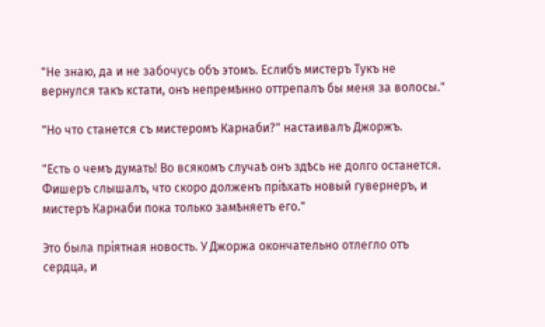"Не знаю, да и не забочусь объ этомъ. Еслибъ мистеръ Тукъ не вернулся такъ кстати, онъ непремѣнно оттрепалъ бы меня за волосы."

"Но что станется съ мистеромъ Карнаби?" настаивалъ Джоржъ.

"Есть о чемъ думать! Во всякомъ случаѣ онъ здѣсь не долго останется. Фишеръ слышалъ, что скоро долженъ пріѣхать новый гувернеръ, и мистеръ Карнаби пока только замѣняетъ его."

Это была пріятная новость. У Джоржа окончательно отлегло отъ сердца, и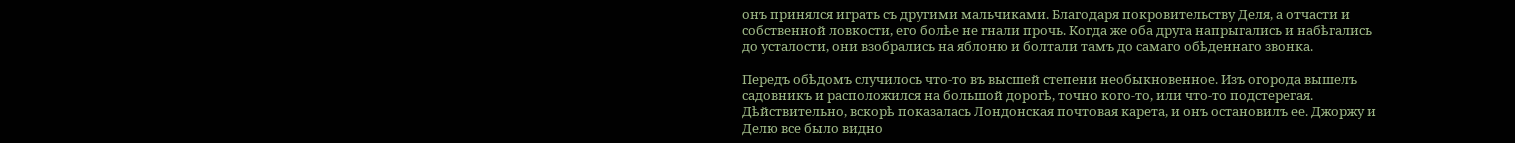онъ принялся играть съ другими мальчиками. Благодаря покровительству Деля, а отчасти и собственной ловкости, его болѣе не гнали прочь. Когда же оба друга напрыгались и набѣгались до усталости, они взобрались на яблоню и болтали тамъ до самаго обѣденнаго звонка.

Передъ обѣдомъ случилось что-то въ высшей степени необыкновенное. Изъ огорода вышелъ садовникъ и расположился на большой дорогѣ, точно кого-то, или что-то подстерегая. Дѣйствительно, вскорѣ показалась Лондонская почтовая карета, и онъ остановилъ ее. Джоржу и Делю все было видно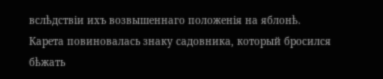вслѣдствіи ихъ возвышеннаго положенія на яблонѣ. Карета повиновалась знаку садовника, который бросился бѣжать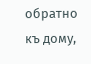обратно къ дому,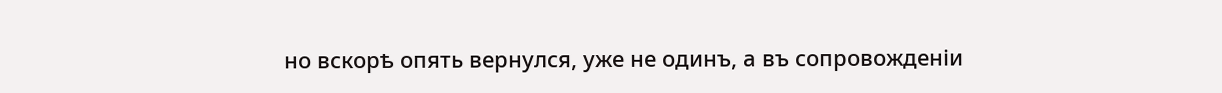но вскорѣ опять вернулся, уже не одинъ, а въ сопровожденіи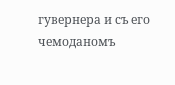гувернера и съ его чемоданомъ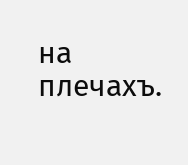на плечахъ.